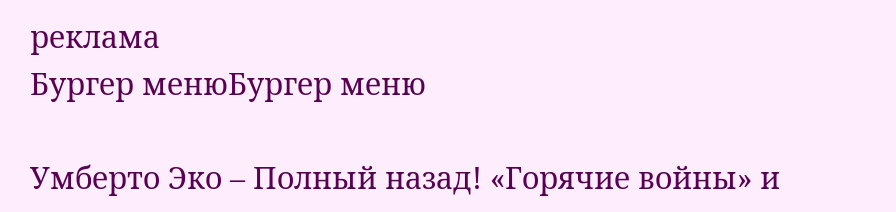реклама
Бургер менюБургер меню

Умберто Эко – Полный назад! «Горячие войны» и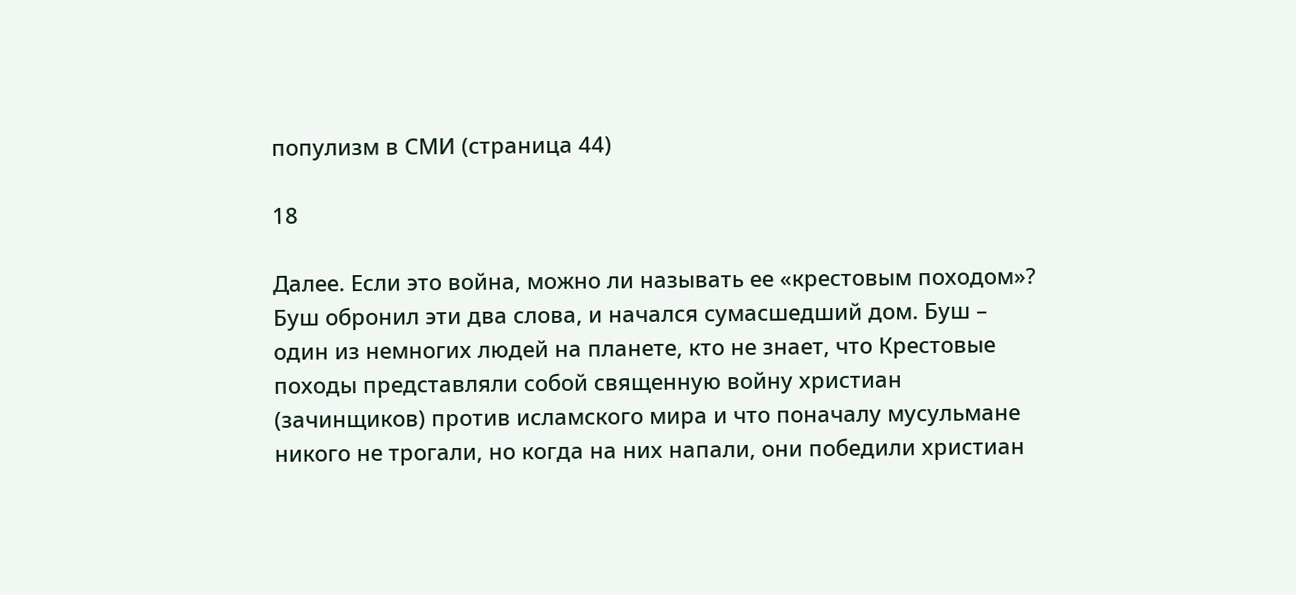популизм в СМИ (страница 44)

18

Далее. Если это война, можно ли называть ее «крестовым походом»? Буш обронил эти два слова, и начался сумасшедший дом. Буш – один из немногих людей на планете, кто не знает, что Крестовые походы представляли собой священную войну христиан (зачинщиков) против исламского мира и что поначалу мусульмане никого не трогали, но когда на них напали, они победили христиан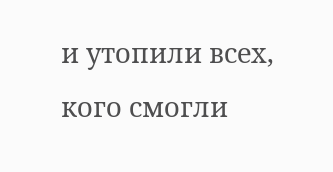и утопили всех, кого смогли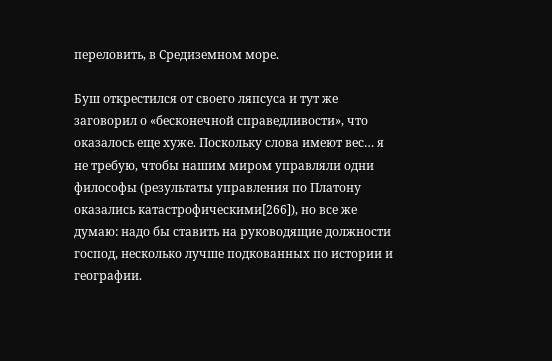переловить, в Средиземном море.

Буш открестился от своего ляпсуса и тут же заговорил о «бесконечной справедливости», что оказалось еще хуже. Поскольку слова имеют вес… я не требую, чтобы нашим миром управляли одни философы (результаты управления по Платону оказались катастрофическими[266]), но все же думаю: надо бы ставить на руководящие должности господ, несколько лучше подкованных по истории и географии.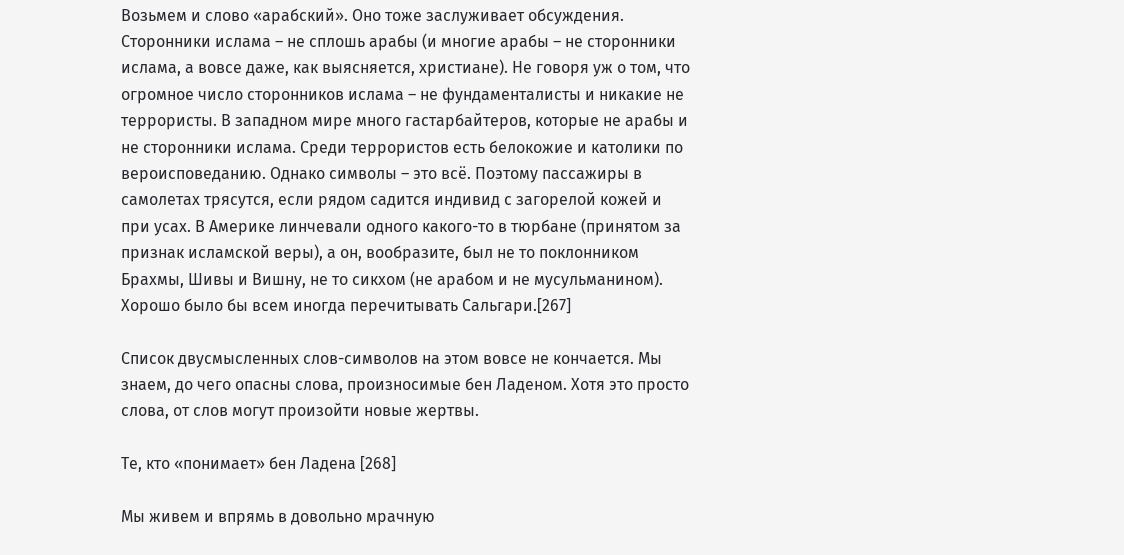Возьмем и слово «арабский». Оно тоже заслуживает обсуждения. Сторонники ислама – не сплошь арабы (и многие арабы – не сторонники ислама, а вовсе даже, как выясняется, христиане). Не говоря уж о том, что огромное число сторонников ислама – не фундаменталисты и никакие не террористы. В западном мире много гастарбайтеров, которые не арабы и не сторонники ислама. Среди террористов есть белокожие и католики по вероисповеданию. Однако символы – это всё. Поэтому пассажиры в самолетах трясутся, если рядом садится индивид с загорелой кожей и при усах. В Америке линчевали одного какого-то в тюрбане (принятом за признак исламской веры), а он, вообразите, был не то поклонником Брахмы, Шивы и Вишну, не то сикхом (не арабом и не мусульманином). Хорошо было бы всем иногда перечитывать Сальгари.[267]

Список двусмысленных слов-символов на этом вовсе не кончается. Мы знаем, до чего опасны слова, произносимые бен Ладеном. Хотя это просто слова, от слов могут произойти новые жертвы.

Те, кто «понимает» бен Ладена [268]

Мы живем и впрямь в довольно мрачную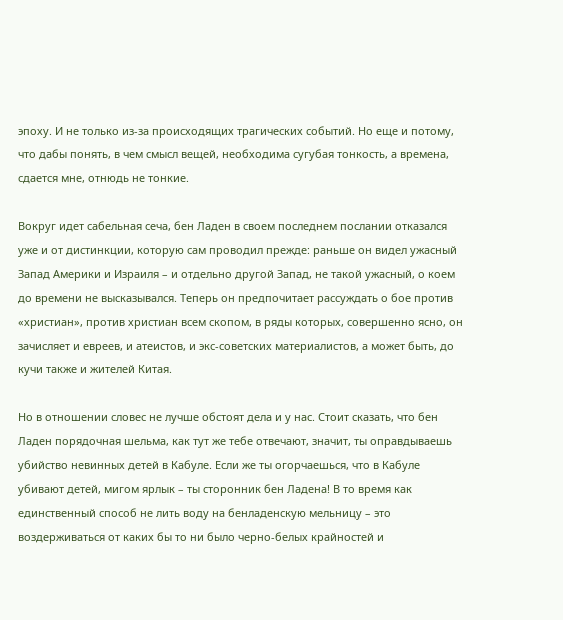эпоху. И не только из-за происходящих трагических событий. Но еще и потому, что дабы понять, в чем смысл вещей, необходима сугубая тонкость, а времена, сдается мне, отнюдь не тонкие.

Вокруг идет сабельная сеча, бен Ладен в своем последнем послании отказался уже и от дистинкции, которую сам проводил прежде: раньше он видел ужасный Запад Америки и Израиля – и отдельно другой Запад, не такой ужасный, о коем до времени не высказывался. Теперь он предпочитает рассуждать о бое против «христиан», против христиан всем скопом, в ряды которых, совершенно ясно, он зачисляет и евреев, и атеистов, и экс-советских материалистов, а может быть, до кучи также и жителей Китая.

Но в отношении словес не лучше обстоят дела и у нас. Стоит сказать, что бен Ладен порядочная шельма, как тут же тебе отвечают, значит, ты оправдываешь убийство невинных детей в Кабуле. Если же ты огорчаешься, что в Кабуле убивают детей, мигом ярлык – ты сторонник бен Ладена! В то время как единственный способ не лить воду на бенладенскую мельницу – это воздерживаться от каких бы то ни было черно-белых крайностей и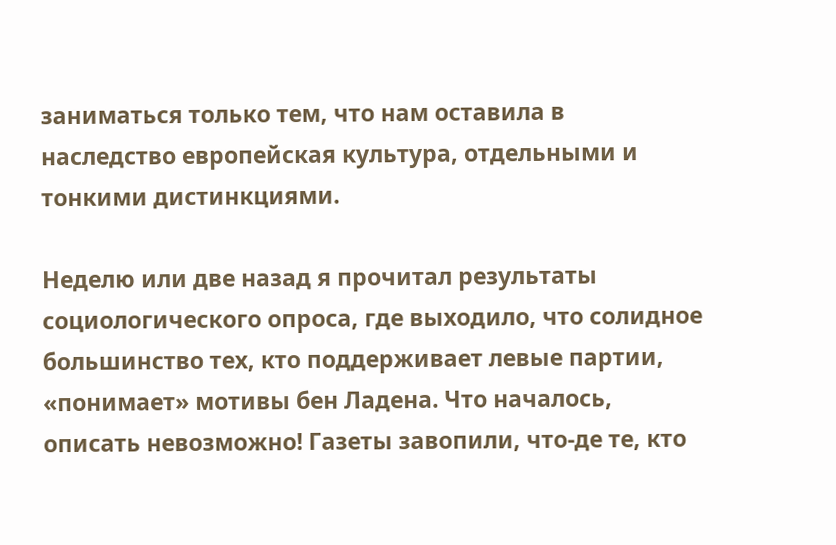заниматься только тем, что нам оставила в наследство европейская культура, отдельными и тонкими дистинкциями.

Неделю или две назад я прочитал результаты социологического опроса, где выходило, что солидное большинство тех, кто поддерживает левые партии, «понимает» мотивы бен Ладена. Что началось, описать невозможно! Газеты завопили, что-де те, кто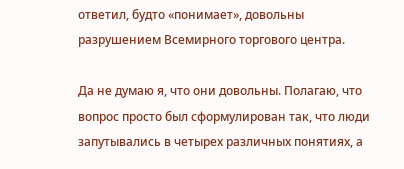ответил, будто «понимает», довольны разрушением Всемирного торгового центра.

Да не думаю я, что они довольны. Полагаю, что вопрос просто был сформулирован так, что люди запутывались в четырех различных понятиях, а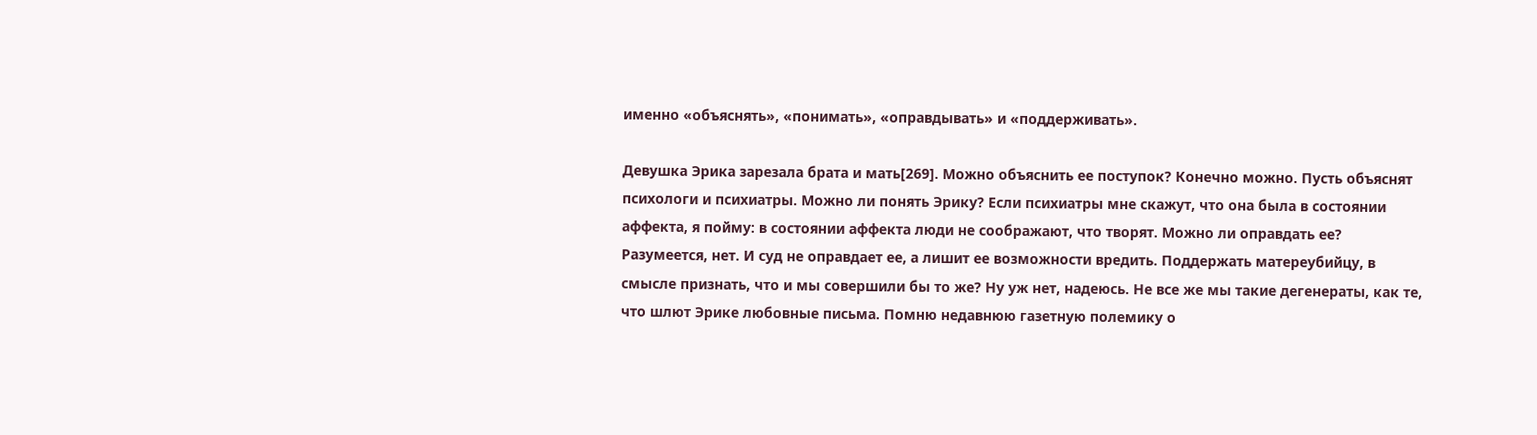именно «объяснять», «понимать», «оправдывать» и «поддерживать».

Девушка Эрика зарезала брата и мать[269]. Можно объяснить ее поступок? Конечно можно. Пусть объяснят психологи и психиатры. Можно ли понять Эрику? Если психиатры мне скажут, что она была в состоянии аффекта, я пойму: в состоянии аффекта люди не соображают, что творят. Можно ли оправдать ее? Разумеется, нет. И суд не оправдает ее, а лишит ее возможности вредить. Поддержать матереубийцу, в смысле признать, что и мы совершили бы то же? Ну уж нет, надеюсь. Не все же мы такие дегенераты, как те, что шлют Эрике любовные письма. Помню недавнюю газетную полемику о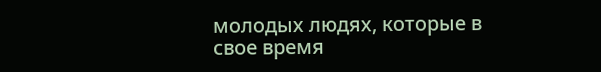молодых людях, которые в свое время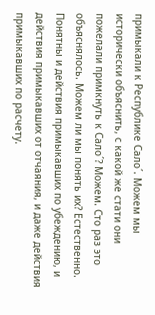примыкали к Республике Сало´. Можем мы исторически объяснить, с какой же стати они пожелали примкнуть к Сало´? Можем. Сто раз это объяснялось. Можем ли мы понять их? Естественно. Понятны и действия примыкавших по убеждению, и действия примыкавших от отчаяния, и даже действия примыкавших по расчету.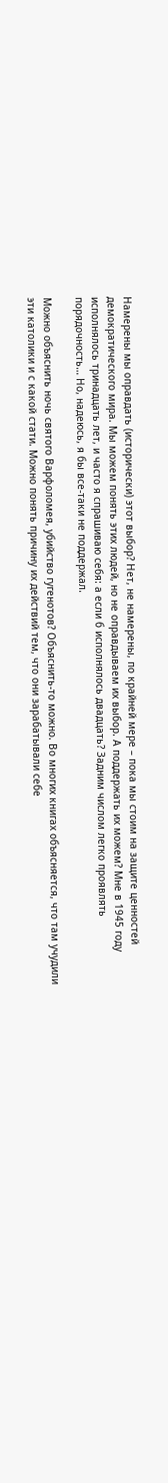Намерены мы оправдать (исторически) этот выбор? Нет, не намерены, по крайней мере – пока мы стоим на защите ценностей демократического мира. Мы можем понять этих людей, но не оправдываем их выбор. А поддержать их можем? Мне в 1945 году исполнялось тринадцать лет, и часто я спрашиваю себя: а если б исполнялось двадцать? Задним числом легко проявлять порядочность… Но, надеюсь, я бы все-таки не поддержал.

Можно объяснить ночь святого Варфоломея, убийство гугенотов? Объяснить-то можно. Во многих книгах объясняется, что там учудили эти католики и с какой стати. Можно понять причину их действий тем, что они зарабатывали себе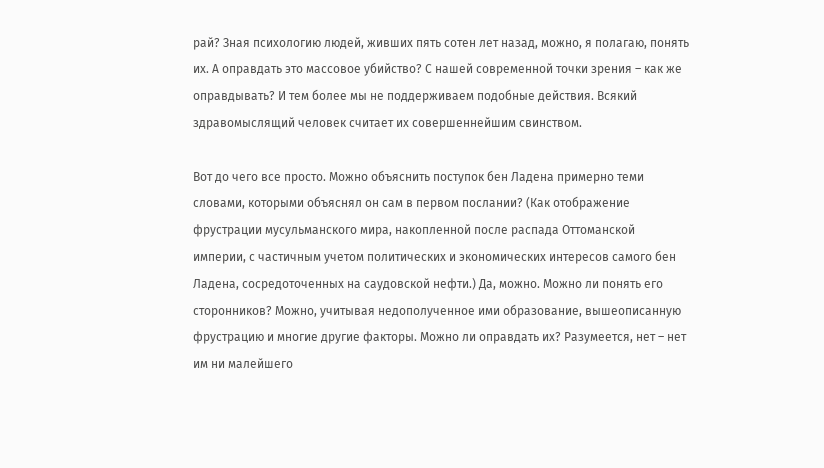рай? Зная психологию людей, живших пять сотен лет назад, можно, я полагаю, понять их. А оправдать это массовое убийство? С нашей современной точки зрения – как же оправдывать? И тем более мы не поддерживаем подобные действия. Всякий здравомыслящий человек считает их совершеннейшим свинством.

Вот до чего все просто. Можно объяснить поступок бен Ладена примерно теми словами, которыми объяснял он сам в первом послании? (Как отображение фрустрации мусульманского мира, накопленной после распада Оттоманской империи, с частичным учетом политических и экономических интересов самого бен Ладена, сосредоточенных на саудовской нефти.) Да, можно. Можно ли понять его сторонников? Можно, учитывая недополученное ими образование, вышеописанную фрустрацию и многие другие факторы. Можно ли оправдать их? Разумеется, нет – нет им ни малейшего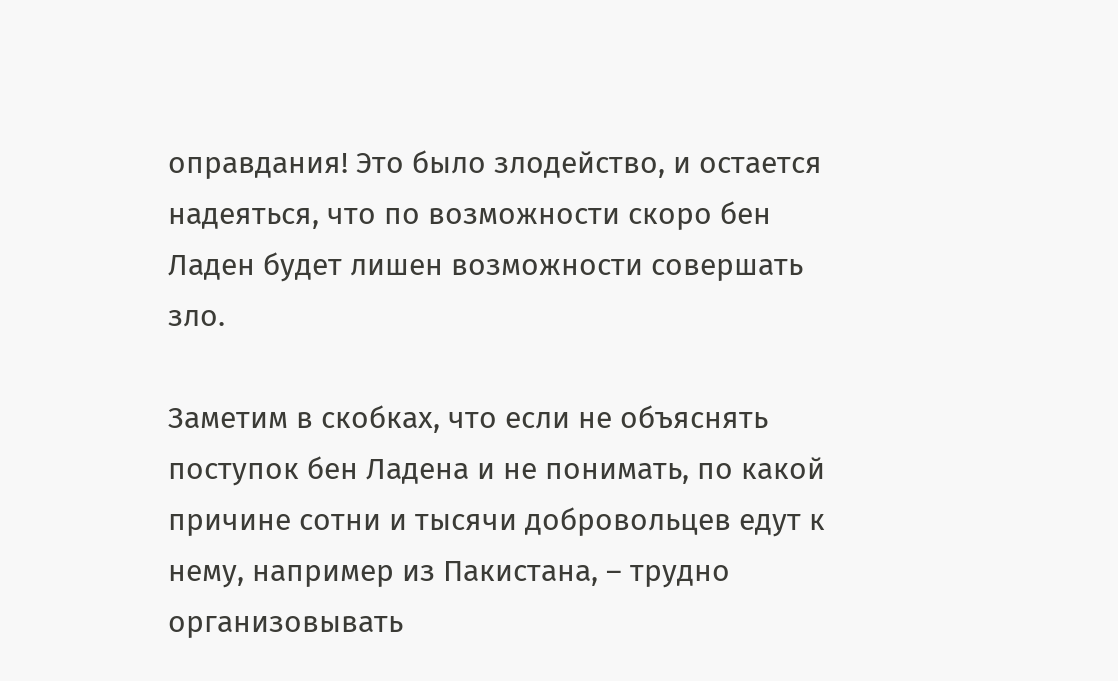оправдания! Это было злодейство, и остается надеяться, что по возможности скоро бен Ладен будет лишен возможности совершать зло.

Заметим в скобках, что если не объяснять поступок бен Ладена и не понимать, по какой причине сотни и тысячи добровольцев едут к нему, например из Пакистана, – трудно организовывать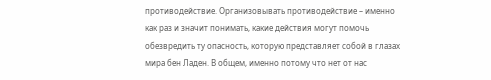противодействие. Организовывать противодействие – именно как раз и значит понимать, какие действия могут помочь обезвредить ту опасность, которую представляет собой в глазах мира бен Ладен. В общем, именно потому что нет от нас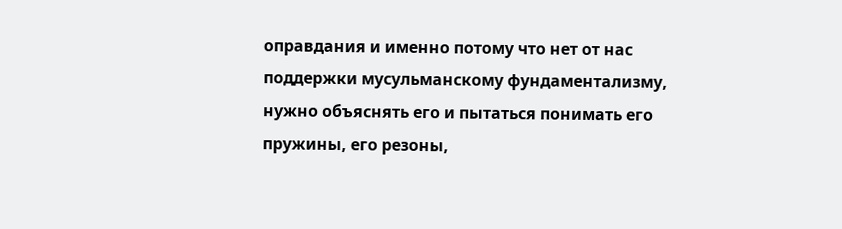оправдания и именно потому что нет от нас поддержки мусульманскому фундаментализму, нужно объяснять его и пытаться понимать его пружины, его резоны,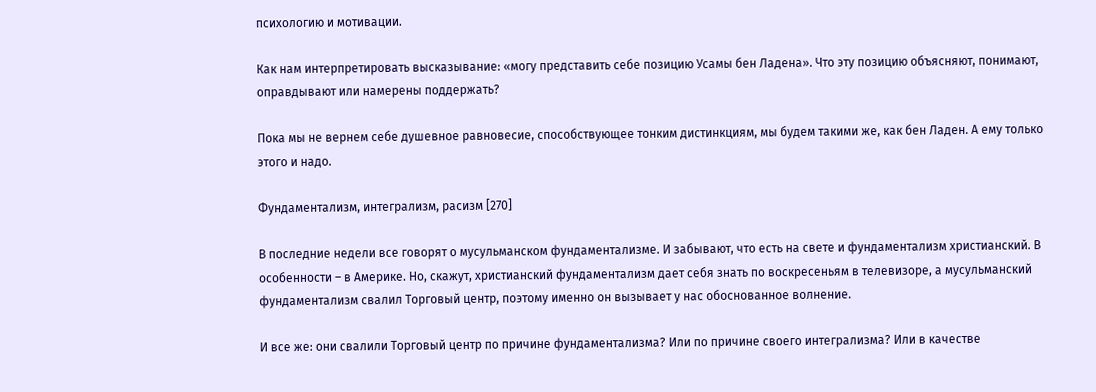психологию и мотивации.

Как нам интерпретировать высказывание: «могу представить себе позицию Усамы бен Ладена». Что эту позицию объясняют, понимают, оправдывают или намерены поддержать?

Пока мы не вернем себе душевное равновесие, способствующее тонким дистинкциям, мы будем такими же, как бен Ладен. А ему только этого и надо.

Фундаментализм, интегрализм, расизм [270]

В последние недели все говорят о мусульманском фундаментализме. И забывают, что есть на свете и фундаментализм христианский. В особенности – в Америке. Но, скажут, христианский фундаментализм дает себя знать по воскресеньям в телевизоре, а мусульманский фундаментализм свалил Торговый центр, поэтому именно он вызывает у нас обоснованное волнение.

И все же: они свалили Торговый центр по причине фундаментализма? Или по причине своего интегрализма? Или в качестве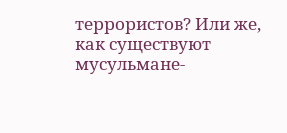террористов? Или же, как существуют мусульмане-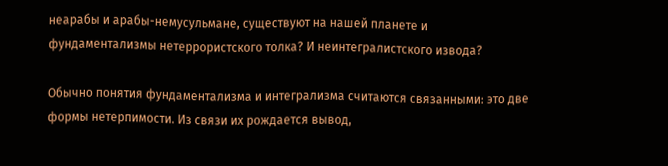неарабы и арабы-немусульмане, существуют на нашей планете и фундаментализмы нетеррористского толка? И неинтегралистского извода?

Обычно понятия фундаментализма и интегрализма считаются связанными: это две формы нетерпимости. Из связи их рождается вывод,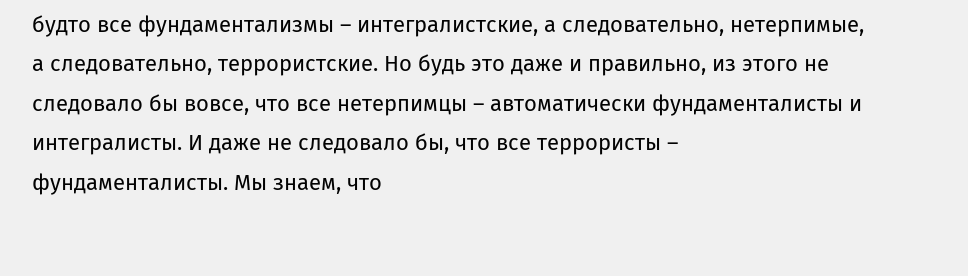будто все фундаментализмы – интегралистские, а следовательно, нетерпимые, а следовательно, террористские. Но будь это даже и правильно, из этого не следовало бы вовсе, что все нетерпимцы – автоматически фундаменталисты и интегралисты. И даже не следовало бы, что все террористы – фундаменталисты. Мы знаем, что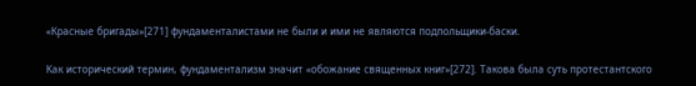«Красные бригады»[271] фундаменталистами не были и ими не являются подпольщики-баски.

Как исторический термин, фундаментализм значит «обожание священных книг»[272]. Такова была суть протестантского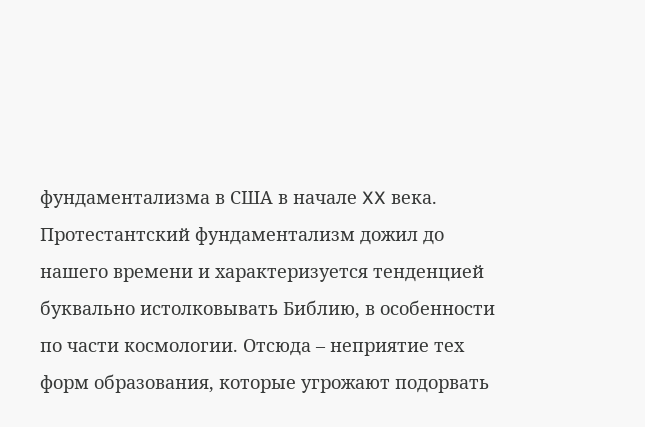фундаментализма в США в начале XX века. Протестантский фундаментализм дожил до нашего времени и характеризуется тенденцией буквально истолковывать Библию, в особенности по части космологии. Отсюда – неприятие тех форм образования, которые угрожают подорвать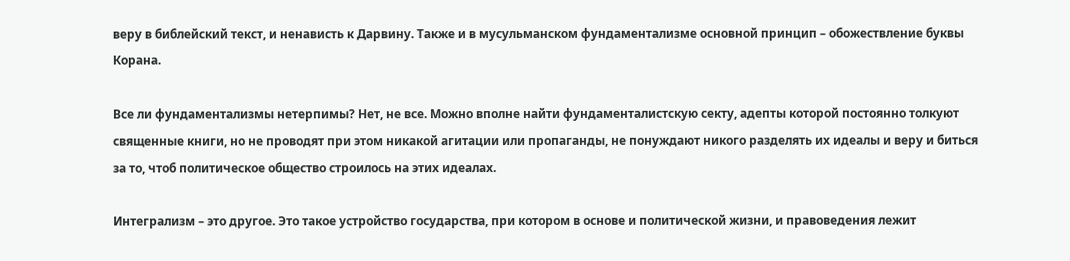веру в библейский текст, и ненависть к Дарвину. Также и в мусульманском фундаментализме основной принцип – обожествление буквы Корана.

Все ли фундаментализмы нетерпимы? Нет, не все. Можно вполне найти фундаменталистскую секту, адепты которой постоянно толкуют священные книги, но не проводят при этом никакой агитации или пропаганды, не понуждают никого разделять их идеалы и веру и биться за то, чтоб политическое общество строилось на этих идеалах.

Интегрализм – это другое. Это такое устройство государства, при котором в основе и политической жизни, и правоведения лежит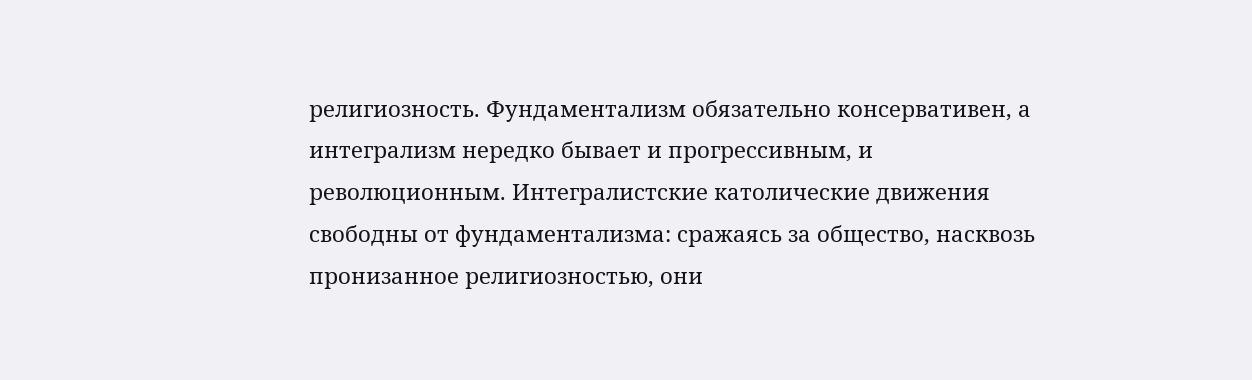религиозность. Фундаментализм обязательно консервативен, а интегрализм нередко бывает и прогрессивным, и революционным. Интегралистские католические движения свободны от фундаментализма: сражаясь за общество, насквозь пронизанное религиозностью, они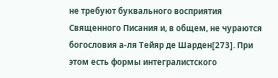не требуют буквального восприятия Священного Писания и, в общем, не чураются богословия а-ля Тейяр де Шарден[273]. При этом есть формы интегралистского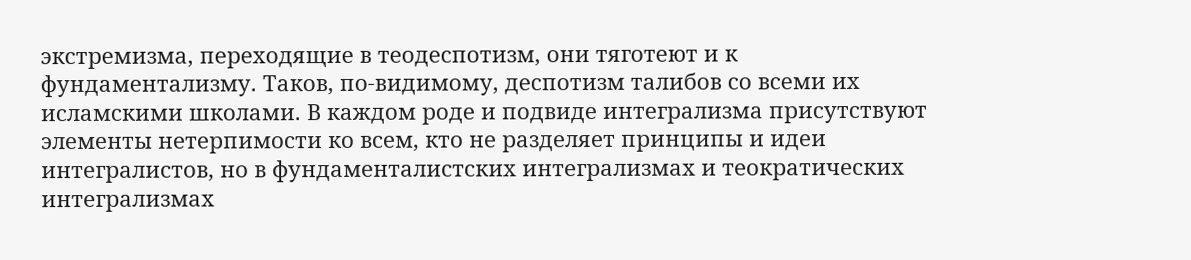экстремизма, переходящие в теодеспотизм, они тяготеют и к фундаментализму. Таков, по-видимому, деспотизм талибов со всеми их исламскими школами. В каждом роде и подвиде интегрализма присутствуют элементы нетерпимости ко всем, кто не разделяет принципы и идеи интегралистов, но в фундаменталистских интегрализмах и теократических интегрализмах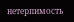нетерпимость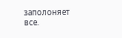заполоняет все.